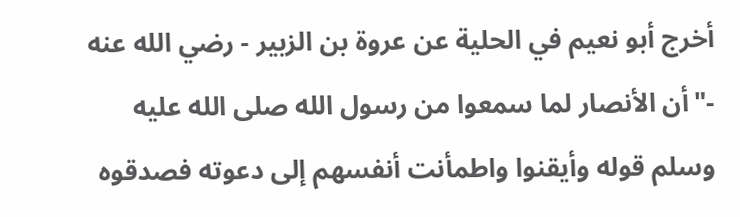أخرج أبو نعيم في الحلية عن عروة بن الزبير - رضي الله عنه -"أن الأنصار لما سمعوا من رسول الله صلى الله عليه وسلم قوله وأيقنوا واطمأنت أنفسهم إلى دعوته فصدقوه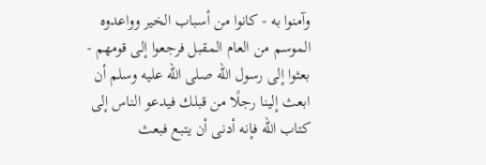وآمنوا به - كانوا من أسباب الخير وواعدوه الموسم من العام المقبل فرجعوا إلى قومهم - بعثوا إلى رسول الله صلى الله عليه وسلم أن ابعث إلينا رجلًا من قبلك فيدعو الناس إلى كتاب الله فإنه أدنى أن يتبع فبعث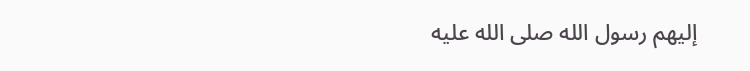إليهم رسول الله صلى الله عليه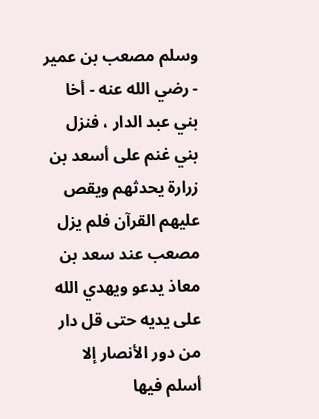وسلم مصعب بن عمير - رضي الله عنه - أخا بني عبد الدار ، فنزل بني غنم على أسعد بن زرارة يحدثهم ويقص عليهم القرآن فلم يزل مصعب عند سعد بن معاذ يدعو ويهدي الله على يديه حتى قل دار من دور الأنصار إلا أسلم فيها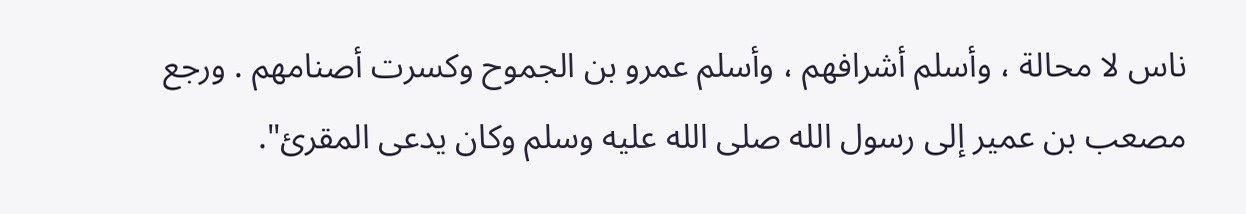ناس لا محالة ، وأسلم أشرافهم ، وأسلم عمرو بن الجموح وكسرت أصنامهم . ورجع مصعب بن عمير إلى رسول الله صلى الله عليه وسلم وكان يدعى المقرئ".